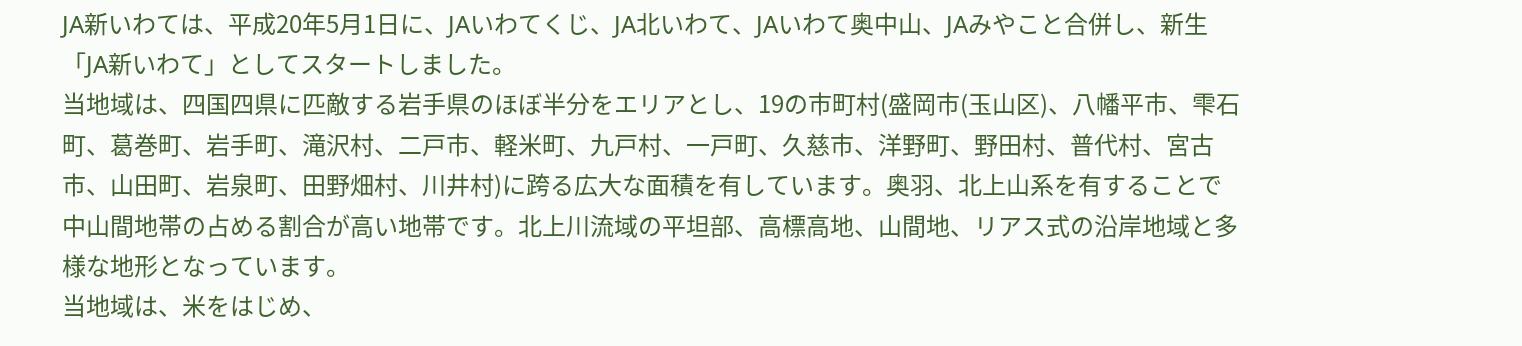JA新いわては、平成20年5月1日に、JAいわてくじ、JA北いわて、JAいわて奥中山、JAみやこと合併し、新生「JA新いわて」としてスタートしました。
当地域は、四国四県に匹敵する岩手県のほぼ半分をエリアとし、19の市町村(盛岡市(玉山区)、八幡平市、雫石町、葛巻町、岩手町、滝沢村、二戸市、軽米町、九戸村、一戸町、久慈市、洋野町、野田村、普代村、宮古市、山田町、岩泉町、田野畑村、川井村)に跨る広大な面積を有しています。奥羽、北上山系を有することで中山間地帯の占める割合が高い地帯です。北上川流域の平坦部、高標高地、山間地、リアス式の沿岸地域と多様な地形となっています。
当地域は、米をはじめ、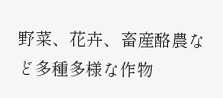野菜、花卉、畜産酪農など多種多様な作物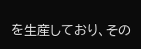を生産しており、その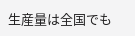生産量は全国でも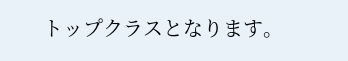トップクラスとなります。